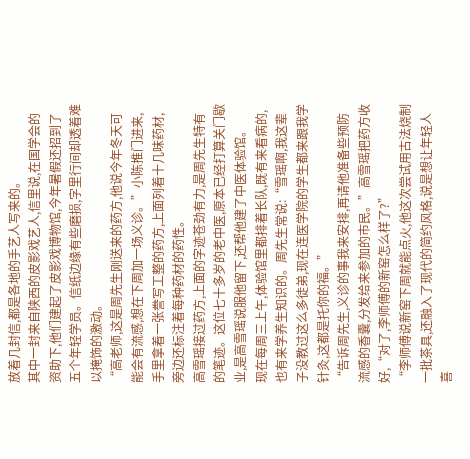放着几封信,都是各地的手艺人写来的。
其中一封来自陕西的皮影戏艺人,信里说,在国学会的资助下,他们建起了皮影戏博物馆,今年暑假还招到了五个年轻学员。信纸边缘有些磨损,字里行间却透着难以掩饰的激动。
“高老师,这是周先生刚送来的药方,他说今年冬天可能会有流感,想在下周加一场义诊。”小陈推门进来,手里拿着一张誊写工整的药方,上面列着十几味药材,旁边还标注着每种药材的药性。
高雪瑶接过药方,上面的字迹苍劲有力,是周先生特有的笔迹。这位七十多岁的老中医,原本已经打算关门歇业,是高雪瑶说服他留下,还帮他建了中医体验馆。
现在每周三上午,体验馆里都排着长队,既有来看病的,也有来学养生知识的。周先生常说:“雪瑶啊,我这辈子没教过这么多徒弟,现在连医学院的学生都来跟我学针灸,这都是托你的福。”
“告诉周先生,义诊的事我来安排,再请他准备些预防流感的香囊,分发给来参加的市民。”高雪瑶把药方收好,“对了,李师傅的新窑怎么样了?”
“李师傅说新窑下周就能点火,他这次尝试用古法烧制一批茶具,还融入了现代的简约风格,说是想让年轻人喜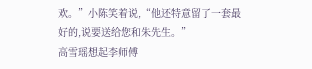欢。”小陈笑着说,“他还特意留了一套最好的,说要送给您和朱先生。”
高雪瑶想起李师傅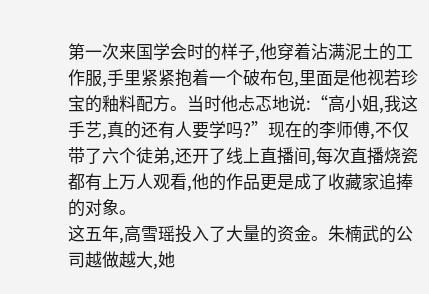第一次来国学会时的样子,他穿着沾满泥土的工作服,手里紧紧抱着一个破布包,里面是他视若珍宝的釉料配方。当时他忐忑地说:“高小姐,我这手艺,真的还有人要学吗?”现在的李师傅,不仅带了六个徒弟,还开了线上直播间,每次直播烧瓷都有上万人观看,他的作品更是成了收藏家追捧的对象。
这五年,高雪瑶投入了大量的资金。朱楠武的公司越做越大,她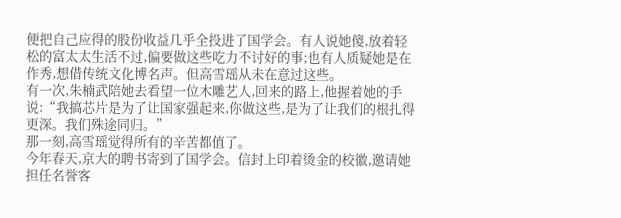便把自己应得的股份收益几乎全投进了国学会。有人说她傻,放着轻松的富太太生活不过,偏要做这些吃力不讨好的事;也有人质疑她是在作秀,想借传统文化博名声。但高雪瑶从未在意过这些。
有一次,朱楠武陪她去看望一位木雕艺人,回来的路上,他握着她的手说:“我搞芯片是为了让国家强起来,你做这些,是为了让我们的根扎得更深。我们殊途同归。”
那一刻,高雪瑶觉得所有的辛苦都值了。
今年春天,京大的聘书寄到了国学会。信封上印着烫金的校徽,邀请她担任名誉客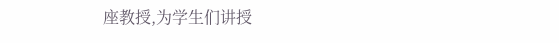座教授,为学生们讲授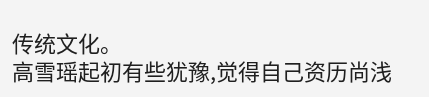传统文化。
高雪瑶起初有些犹豫,觉得自己资历尚浅